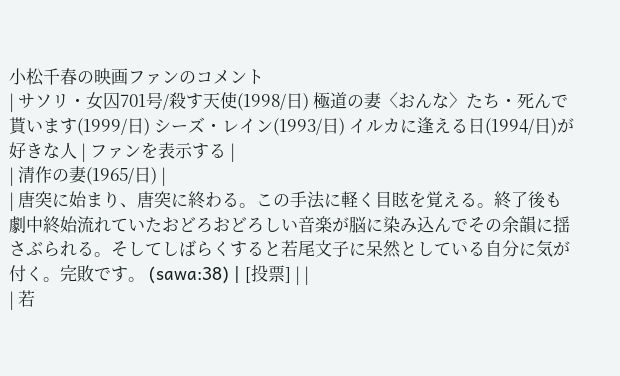小松千春の映画ファンのコメント
| サソリ・女囚701号/殺す天使(1998/日) 極道の妻〈おんな〉たち・死んで貰います(1999/日) シーズ・レイン(1993/日) イルカに逢える日(1994/日)が好きな人 | ファンを表示する |
| 清作の妻(1965/日) |
| 唐突に始まり、唐突に終わる。この手法に軽く目眩を覚える。終了後も劇中終始流れていたおどろおどろしい音楽が脳に染み込んでその余韻に揺さぶられる。そしてしばらくすると若尾文子に呆然としている自分に気が付く。完敗です。 (sawa:38) | [投票] | |
| 若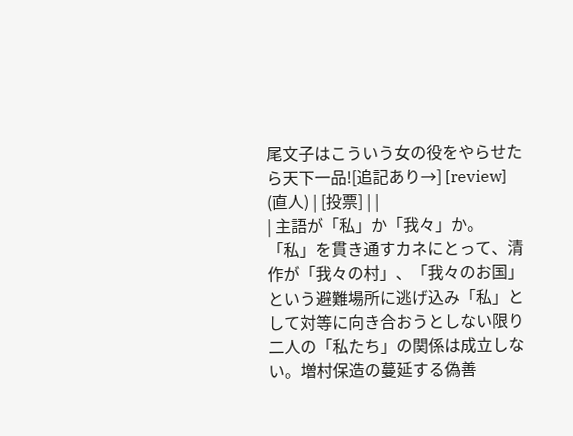尾文子はこういう女の役をやらせたら天下一品![追記あり→] [review] (直人) | [投票] | |
| 主語が「私」か「我々」か。「私」を貫き通すカネにとって、清作が「我々の村」、「我々のお国」という避難場所に逃げ込み「私」として対等に向き合おうとしない限り二人の「私たち」の関係は成立しない。増村保造の蔓延する偽善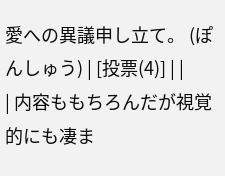愛への異議申し立て。 (ぽんしゅう) | [投票(4)] | |
| 内容ももちろんだが視覚的にも凄ま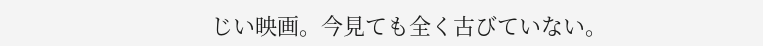じい映画。今見ても全く古びていない。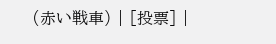(赤い戦車) | [投票] |